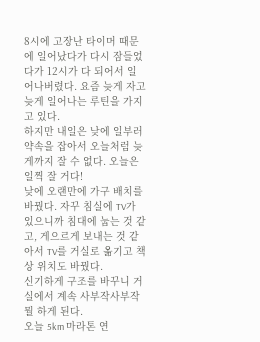8시에 고장난 타이머 때문에 일어났다가 다시 잠들었다가 12시가 다 되어서 일어나버렸다. 요즘 늦게 자고 늦게 일어나는 루틴을 가지고 있다.
하지만 내일은 낮에 일부러 약속을 잡아서 오늘처럼 늦게까지 잘 수 없다. 오늘은 일찍 잘 거다!
낮에 오랜만에 가구 배치를 바꿨다. 자꾸 침실에 TV가 있으니까 침대에 눕는 것 같고, 게으르게 보내는 것 같아서 TV를 거실로 옮기고 책상 위치도 바꿨다.
신기하게 구조를 바꾸니 거실에서 계속 사부작사부작 뭘 하게 된다.
오늘 5km 마라톤 연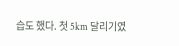습도 했다. 첫 5km 달리기였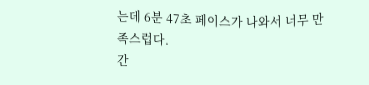는데 6분 47초 페이스가 나와서 너무 만족스럽다.
간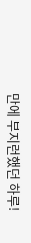만에 부지런했던 하루!